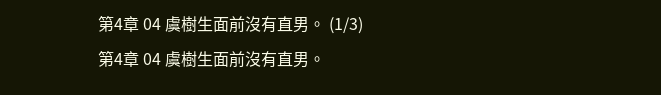第4章 04 虞樹生面前沒有直男。 (1/3)
第4章 04 虞樹生面前沒有直男。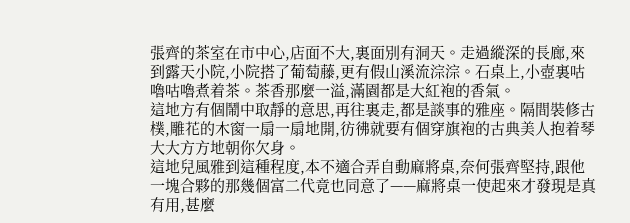張齊的茶室在市中心,店面不大,裏面別有洞天。走過縱深的長廊,來到露天小院,小院搭了葡萄藤,更有假山溪流淙淙。石桌上,小壺裏咕嚕咕嚕煮着茶。茶香那麼一溢,滿園都是大紅袍的香氣。
這地方有個鬧中取靜的意思,再往裏走,都是談事的雅座。隔間裝修古樸,雕花的木窗一扇一扇地開,彷彿就要有個穿旗袍的古典美人抱着琴大大方方地朝你欠身。
這地兒風雅到這種程度,本不適合弄自動麻將桌,奈何張齊堅持,跟他一塊合夥的那幾個富二代竟也同意了——麻將桌一使起來才發現是真有用,甚麼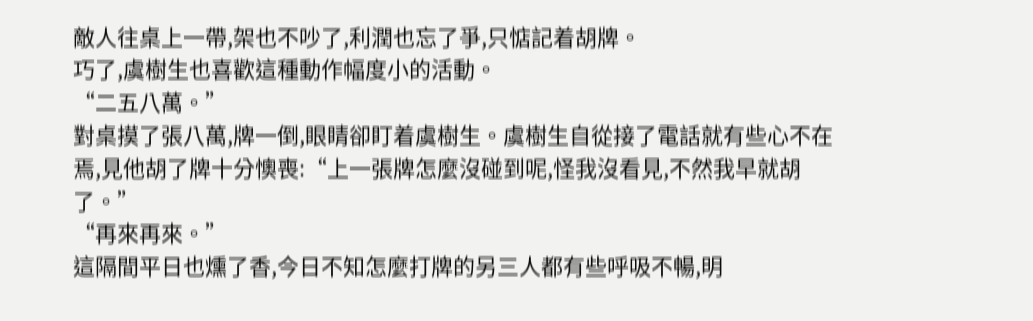敵人往桌上一帶,架也不吵了,利潤也忘了爭,只惦記着胡牌。
巧了,虞樹生也喜歡這種動作幅度小的活動。
“二五八萬。”
對桌摸了張八萬,牌一倒,眼睛卻盯着虞樹生。虞樹生自從接了電話就有些心不在焉,見他胡了牌十分懊喪:“上一張牌怎麼沒碰到呢,怪我沒看見,不然我早就胡了。”
“再來再來。”
這隔間平日也燻了香,今日不知怎麼打牌的另三人都有些呼吸不暢,明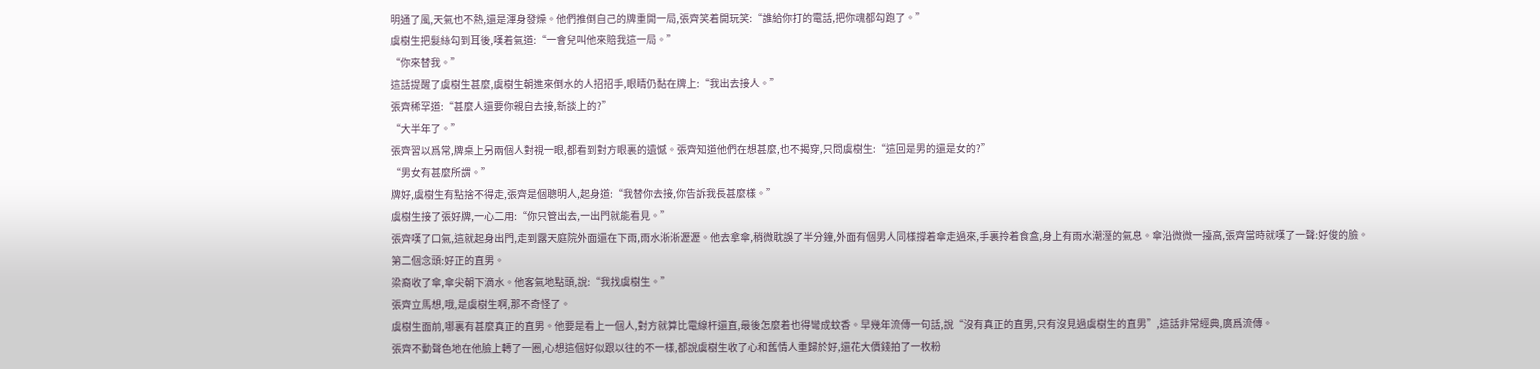明通了風,天氣也不熱,還是渾身發燥。他們推倒自己的牌重開一局,張齊笑着開玩笑:“誰給你打的電話,把你魂都勾跑了。”
虞樹生把髮絲勾到耳後,嘆着氣道:“一會兒叫他來賠我這一局。”
“你來替我。”
這話提醒了虞樹生甚麼,虞樹生朝進來倒水的人招招手,眼睛仍黏在牌上:“我出去接人。”
張齊稀罕道:“甚麼人還要你親自去接,新談上的?”
“大半年了。”
張齊習以爲常,牌桌上另兩個人對視一眼,都看到對方眼裏的遺憾。張齊知道他們在想甚麼,也不揭穿,只問虞樹生:“這回是男的還是女的?”
“男女有甚麼所謂。”
牌好,虞樹生有點捨不得走,張齊是個聰明人,起身道:“我替你去接,你告訴我長甚麼樣。”
虞樹生接了張好牌,一心二用:“你只管出去,一出門就能看見。”
張齊嘆了口氣,這就起身出門,走到露天庭院外面還在下雨,雨水淅淅瀝瀝。他去拿傘,稍微耽誤了半分鐘,外面有個男人同樣撐着傘走過來,手裏拎着食盒,身上有雨水潮溼的氣息。傘沿微微一擡高,張齊當時就嘆了一聲:好俊的臉。
第二個念頭:好正的直男。
梁裔收了傘,傘尖朝下滴水。他客氣地點頭,說:“我找虞樹生。”
張齊立馬想,哦,是虞樹生啊,那不奇怪了。
虞樹生面前,哪裏有甚麼真正的直男。他要是看上一個人,對方就算比電線杆還直,最後怎麼着也得彎成蚊香。早幾年流傳一句話,說“沒有真正的直男,只有沒見過虞樹生的直男”,這話非常經典,廣爲流傳。
張齊不動聲色地在他臉上轉了一圈,心想這個好似跟以往的不一樣,都說虞樹生收了心和舊情人重歸於好,還花大價錢拍了一枚粉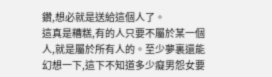鑽,想必就是送給這個人了。
這真是糟糕,有的人只要不屬於某一個人,就是屬於所有人的。至少夢裏還能幻想一下,這下不知道多少癡男怨女要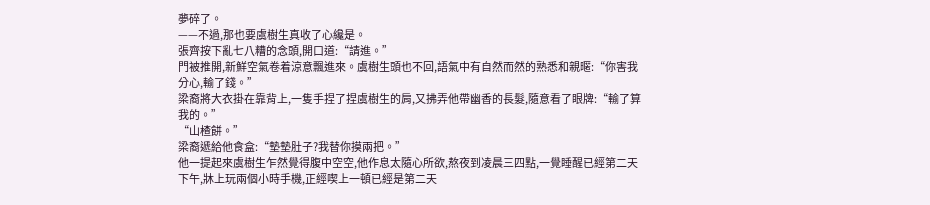夢碎了。
——不過,那也要虞樹生真收了心纔是。
張齊按下亂七八糟的念頭,開口道:“請進。”
門被推開,新鮮空氣卷着涼意飄進來。虞樹生頭也不回,語氣中有自然而然的熟悉和親暱:“你害我分心,輸了錢。”
梁裔將大衣掛在靠背上,一隻手捏了捏虞樹生的肩,又拂弄他帶幽香的長髮,隨意看了眼牌:“輸了算我的。”
“山楂餅。”
梁裔遞給他食盒:“墊墊肚子?我替你摸兩把。”
他一提起來虞樹生乍然覺得腹中空空,他作息太隨心所欲,熬夜到凌晨三四點,一覺睡醒已經第二天下午,牀上玩兩個小時手機,正經喫上一頓已經是第二天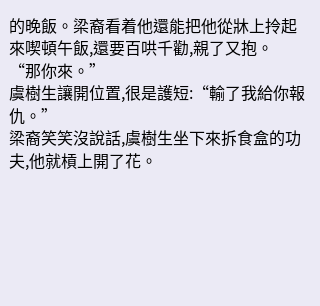的晚飯。梁裔看着他還能把他從牀上拎起來喫頓午飯,還要百哄千勸,親了又抱。
“那你來。”
虞樹生讓開位置,很是護短:“輸了我給你報仇。”
梁裔笑笑沒說話,虞樹生坐下來拆食盒的功夫,他就槓上開了花。